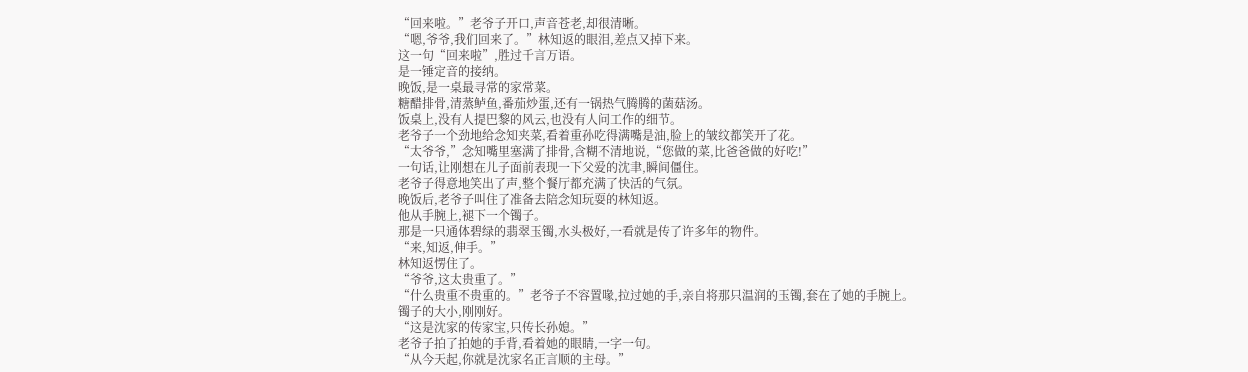“回来啦。”老爷子开口,声音苍老,却很清晰。
“嗯,爷爷,我们回来了。”林知返的眼泪,差点又掉下来。
这一句“回来啦”,胜过千言万语。
是一锤定音的接纳。
晚饭,是一桌最寻常的家常菜。
糖醋排骨,清蒸鲈鱼,番茄炒蛋,还有一锅热气腾腾的菌菇汤。
饭桌上,没有人提巴黎的风云,也没有人问工作的细节。
老爷子一个劲地给念知夹菜,看着重孙吃得满嘴是油,脸上的皱纹都笑开了花。
“太爷爷,”念知嘴里塞满了排骨,含糊不清地说,“您做的菜,比爸爸做的好吃!”
一句话,让刚想在儿子面前表现一下父爱的沈聿,瞬间僵住。
老爷子得意地笑出了声,整个餐厅都充满了快活的气氛。
晚饭后,老爷子叫住了准备去陪念知玩耍的林知返。
他从手腕上,褪下一个镯子。
那是一只通体碧绿的翡翠玉镯,水头极好,一看就是传了许多年的物件。
“来,知返,伸手。”
林知返愣住了。
“爷爷,这太贵重了。”
“什么贵重不贵重的。”老爷子不容置喙,拉过她的手,亲自将那只温润的玉镯,套在了她的手腕上。
镯子的大小,刚刚好。
“这是沈家的传家宝,只传长孙媳。”
老爷子拍了拍她的手背,看着她的眼睛,一字一句。
“从今天起,你就是沈家名正言顺的主母。”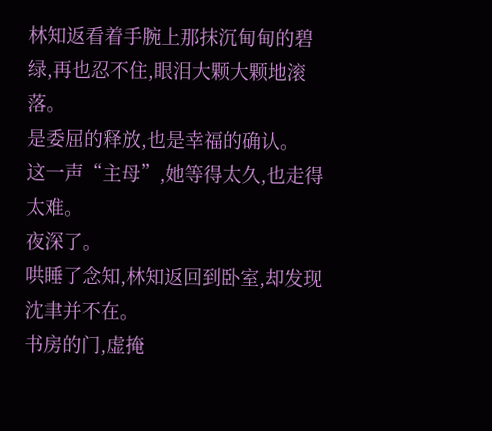林知返看着手腕上那抹沉甸甸的碧绿,再也忍不住,眼泪大颗大颗地滚落。
是委屈的释放,也是幸福的确认。
这一声“主母”,她等得太久,也走得太难。
夜深了。
哄睡了念知,林知返回到卧室,却发现沈聿并不在。
书房的门,虚掩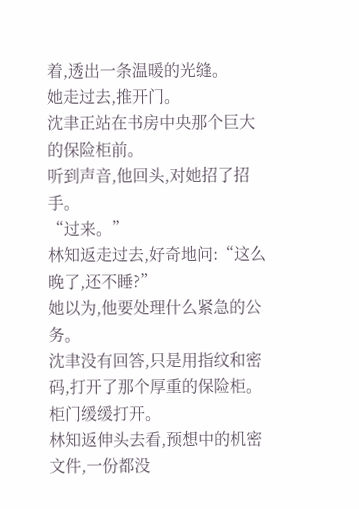着,透出一条温暖的光缝。
她走过去,推开门。
沈聿正站在书房中央那个巨大的保险柜前。
听到声音,他回头,对她招了招手。
“过来。”
林知返走过去,好奇地问:“这么晚了,还不睡?”
她以为,他要处理什么紧急的公务。
沈聿没有回答,只是用指纹和密码,打开了那个厚重的保险柜。
柜门缓缓打开。
林知返伸头去看,预想中的机密文件,一份都没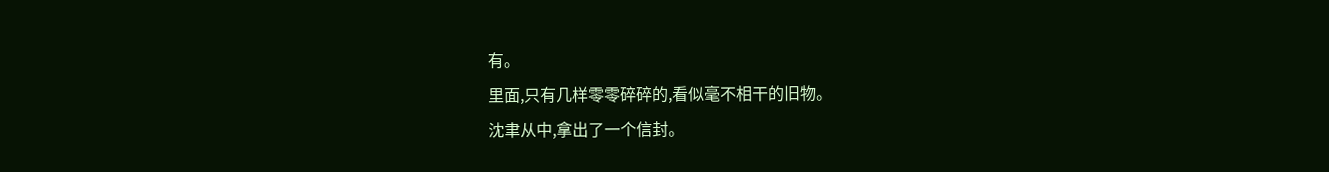有。
里面,只有几样零零碎碎的,看似毫不相干的旧物。
沈聿从中,拿出了一个信封。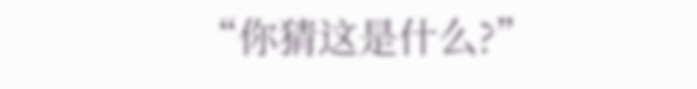“你猜这是什么?”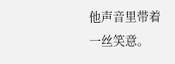他声音里带着一丝笑意。